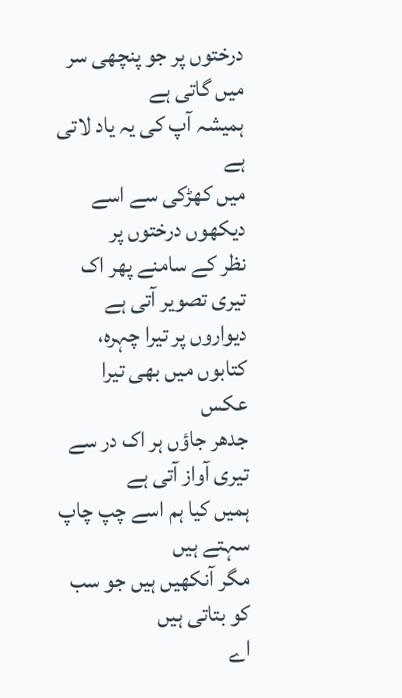درختوں پر جو پنچھی سر میں گاتی ہے
ہمیشہ آپ کی یہ یاد لاتی ہے
میں کھڑکی سے اسے دیکھوں درختوں پر
نظر کے سامنے پھر اک تیری تصویر آتی ہے
دیواروں پر تیرا چہرہ، کتابوں میں بھی تیرا عکس
جدھر جاؤں ہر اک در سے تیری آواز آتی ہے
ہمیں کیا ہم اسے چپ چاپ سہتے ہیں
مگر آنکھیں ہیں جو سب کو بتاتی ہیں
اے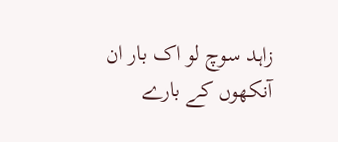زاہد سوچ لو اک بار ان آنکھوں کے بارے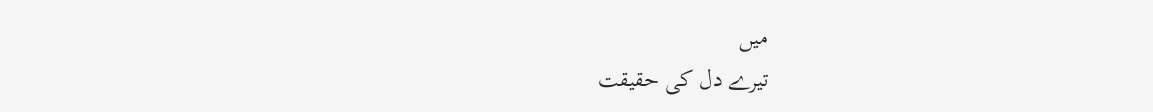میں
تیرے دل کی حقیقت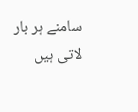سامنے ہر بار لاتی ہیں